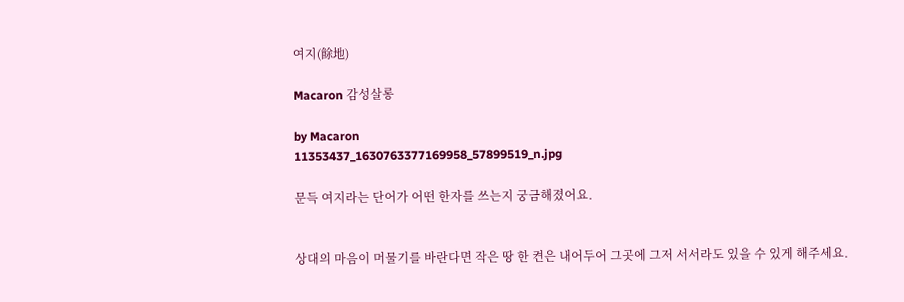여지(餘地)

Macaron 감성살롱

by Macaron
11353437_1630763377169958_57899519_n.jpg

문득 여지라는 단어가 어떤 한자를 쓰는지 궁금해졌어요.


상대의 마음이 머물기를 바란다면 작은 땅 한 켠은 내어두어 그곳에 그저 서서라도 있을 수 있게 해주세요.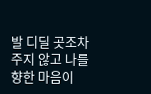발 디딜 곳조차 주지 않고 나를 향한 마음이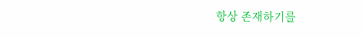항상 존재하기를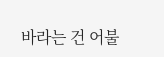바라는 건 어불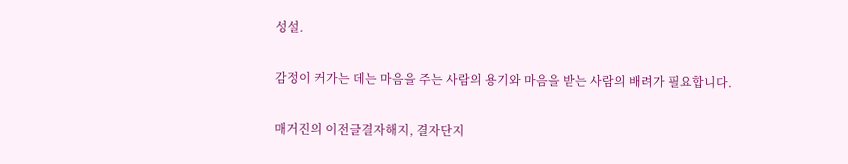성설.

감정이 커가는 데는 마음을 주는 사람의 용기와 마음을 받는 사람의 배려가 필요합니다.

매거진의 이전글결자해지, 결자단지